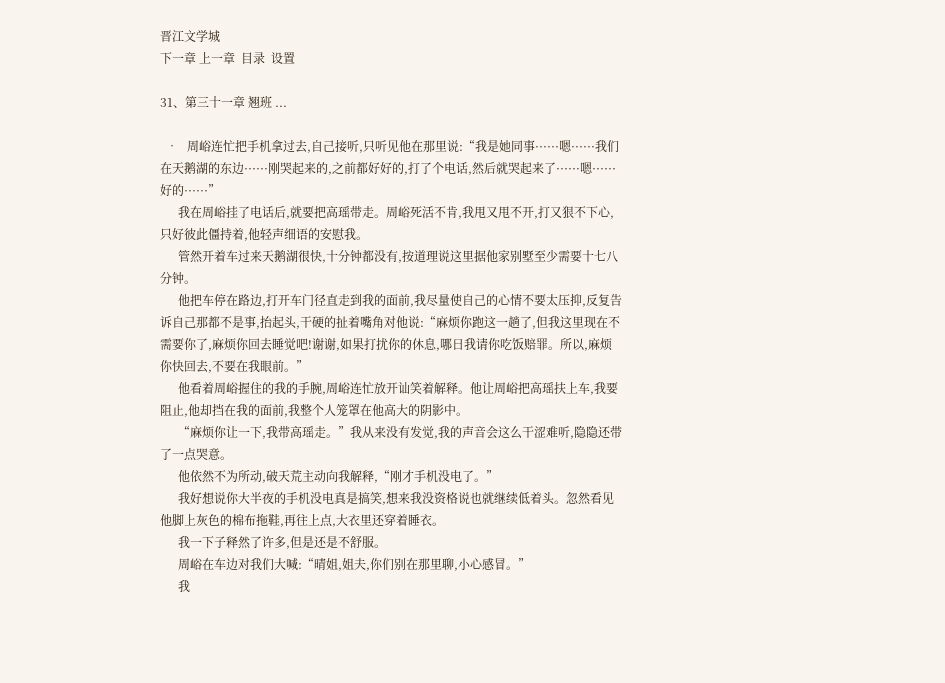晋江文学城
下一章 上一章  目录  设置

31、第三十一章 翘班 ...

  •   周峪连忙把手机拿过去,自己接听,只听见他在那里说:“我是她同事······嗯······我们在天鹅湖的东边······刚哭起来的,之前都好好的,打了个电话,然后就哭起来了······嗯······好的······”
      我在周峪挂了电话后,就要把高瑶带走。周峪死活不肯,我甩又甩不开,打又狠不下心,只好彼此僵持着,他轻声细语的安慰我。
      管然开着车过来天鹅湖很快,十分钟都没有,按道理说这里据他家别墅至少需要十七八分钟。
      他把车停在路边,打开车门径直走到我的面前,我尽量使自己的心情不要太压抑,反复告诉自己那都不是事,抬起头,干硬的扯着嘴角对他说:“麻烦你跑这一趟了,但我这里现在不需要你了,麻烦你回去睡觉吧!谢谢,如果打扰你的休息,哪日我请你吃饭赔罪。所以,麻烦你快回去,不要在我眼前。”
      他看着周峪握住的我的手腕,周峪连忙放开讪笑着解释。他让周峪把高瑶扶上车,我要阻止,他却挡在我的面前,我整个人笼罩在他高大的阴影中。
      “麻烦你让一下,我带高瑶走。”我从来没有发觉,我的声音会这么干涩难听,隐隐还带了一点哭意。
      他依然不为所动,破天荒主动向我解释,“刚才手机没电了。”
      我好想说你大半夜的手机没电真是搞笑,想来我没资格说也就继续低着头。忽然看见他脚上灰色的棉布拖鞋,再往上点,大衣里还穿着睡衣。
      我一下子释然了许多,但是还是不舒服。
      周峪在车边对我们大喊:“晴姐,姐夫,你们别在那里聊,小心感冒。”
      我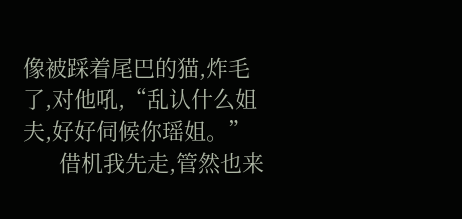像被踩着尾巴的猫,炸毛了,对他吼,“乱认什么姐夫,好好伺候你瑶姐。”
      借机我先走,管然也来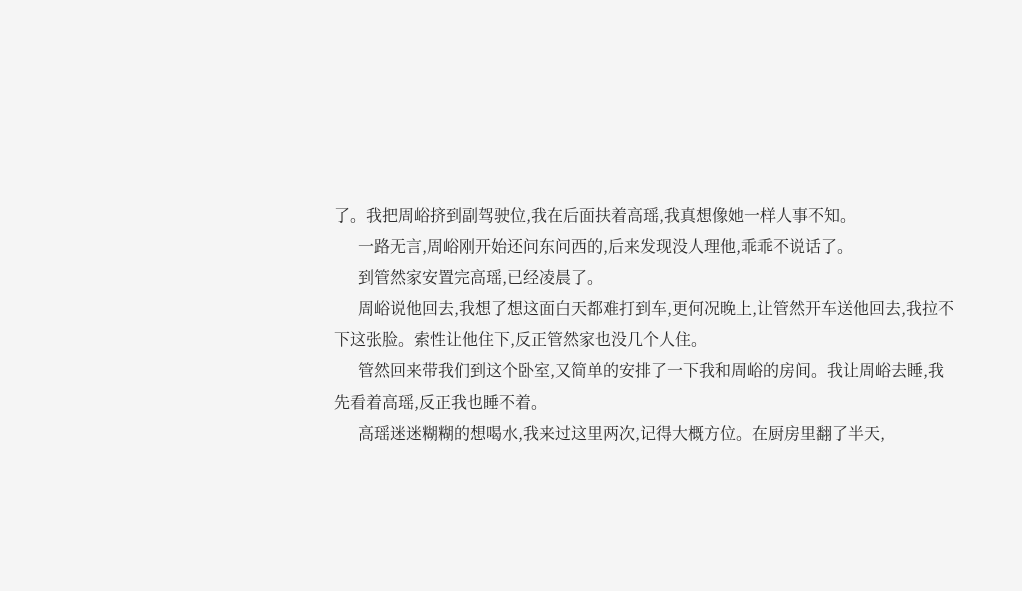了。我把周峪挤到副驾驶位,我在后面扶着高瑶,我真想像她一样人事不知。
      一路无言,周峪刚开始还问东问西的,后来发现没人理他,乖乖不说话了。
      到管然家安置完高瑶,已经凌晨了。
      周峪说他回去,我想了想这面白天都难打到车,更何况晚上,让管然开车送他回去,我拉不下这张脸。索性让他住下,反正管然家也没几个人住。
      管然回来带我们到这个卧室,又简单的安排了一下我和周峪的房间。我让周峪去睡,我先看着高瑶,反正我也睡不着。
      高瑶迷迷糊糊的想喝水,我来过这里两次,记得大概方位。在厨房里翻了半天,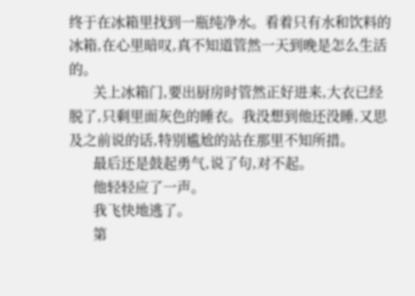终于在冰箱里找到一瓶纯净水。看着只有水和饮料的冰箱,在心里暗叹,真不知道管然一天到晚是怎么生活的。
      关上冰箱门,要出厨房时管然正好进来,大衣已经脱了,只剩里面灰色的睡衣。我没想到他还没睡,又思及之前说的话,特别尴尬的站在那里不知所措。
      最后还是鼓起勇气,说了句,对不起。
      他轻轻应了一声。
      我飞快地逃了。
      第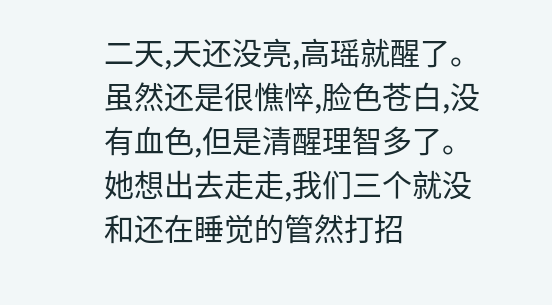二天,天还没亮,高瑶就醒了。虽然还是很憔悴,脸色苍白,没有血色,但是清醒理智多了。她想出去走走,我们三个就没和还在睡觉的管然打招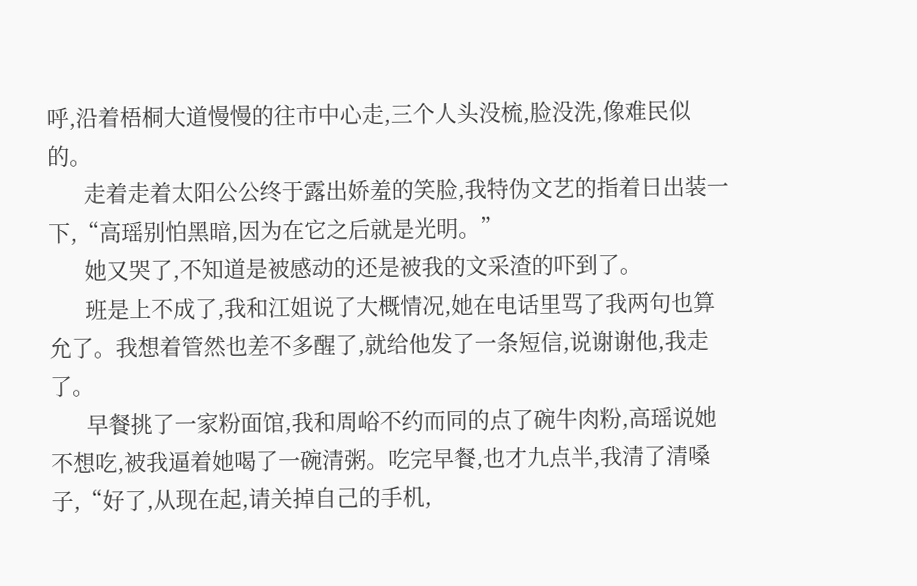呼,沿着梧桐大道慢慢的往市中心走,三个人头没梳,脸没洗,像难民似的。
      走着走着太阳公公终于露出娇羞的笑脸,我特伪文艺的指着日出装一下,“高瑶别怕黑暗,因为在它之后就是光明。”
      她又哭了,不知道是被感动的还是被我的文采渣的吓到了。
      班是上不成了,我和江姐说了大概情况,她在电话里骂了我两句也算允了。我想着管然也差不多醒了,就给他发了一条短信,说谢谢他,我走了。
      早餐挑了一家粉面馆,我和周峪不约而同的点了碗牛肉粉,高瑶说她不想吃,被我逼着她喝了一碗清粥。吃完早餐,也才九点半,我清了清嗓子,“好了,从现在起,请关掉自己的手机,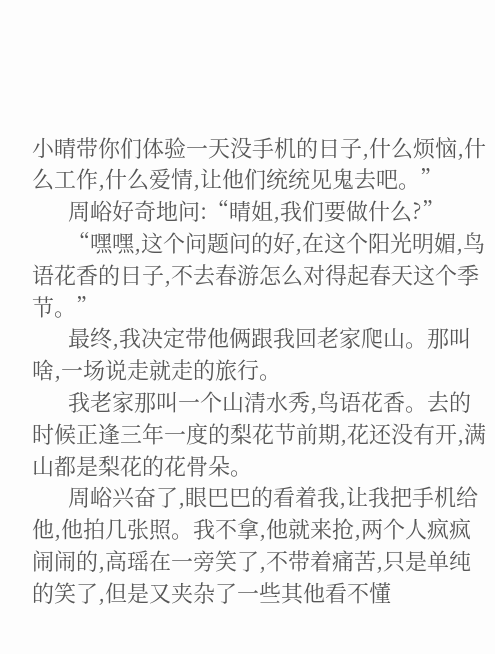小晴带你们体验一天没手机的日子,什么烦恼,什么工作,什么爱情,让他们统统见鬼去吧。”
      周峪好奇地问:“晴姐,我们要做什么?”
      “嘿嘿,这个问题问的好,在这个阳光明媚,鸟语花香的日子,不去春游怎么对得起春天这个季节。”
      最终,我决定带他俩跟我回老家爬山。那叫啥,一场说走就走的旅行。
      我老家那叫一个山清水秀,鸟语花香。去的时候正逢三年一度的梨花节前期,花还没有开,满山都是梨花的花骨朵。
      周峪兴奋了,眼巴巴的看着我,让我把手机给他,他拍几张照。我不拿,他就来抢,两个人疯疯闹闹的,高瑶在一旁笑了,不带着痛苦,只是单纯的笑了,但是又夹杂了一些其他看不懂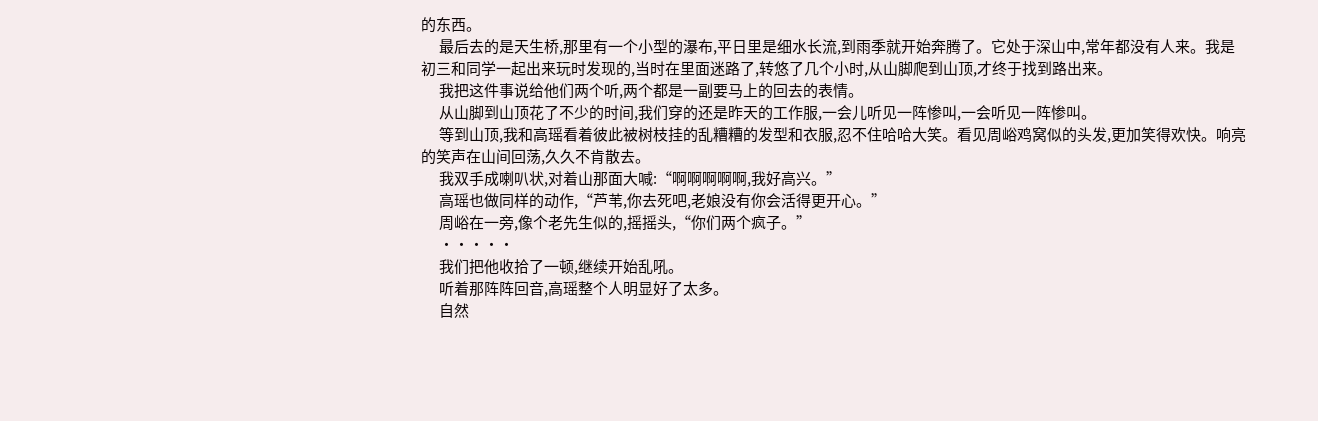的东西。
      最后去的是天生桥,那里有一个小型的瀑布,平日里是细水长流,到雨季就开始奔腾了。它处于深山中,常年都没有人来。我是初三和同学一起出来玩时发现的,当时在里面迷路了,转悠了几个小时,从山脚爬到山顶,才终于找到路出来。
      我把这件事说给他们两个听,两个都是一副要马上的回去的表情。
      从山脚到山顶花了不少的时间,我们穿的还是昨天的工作服,一会儿听见一阵惨叫,一会听见一阵惨叫。
      等到山顶,我和高瑶看着彼此被树枝挂的乱糟糟的发型和衣服,忍不住哈哈大笑。看见周峪鸡窝似的头发,更加笑得欢快。响亮的笑声在山间回荡,久久不肯散去。
      我双手成喇叭状,对着山那面大喊:“啊啊啊啊啊,我好高兴。”
      高瑶也做同样的动作,“芦苇,你去死吧,老娘没有你会活得更开心。”
      周峪在一旁,像个老先生似的,摇摇头,“你们两个疯子。”
      ·····
      我们把他收拾了一顿,继续开始乱吼。
      听着那阵阵回音,高瑶整个人明显好了太多。
      自然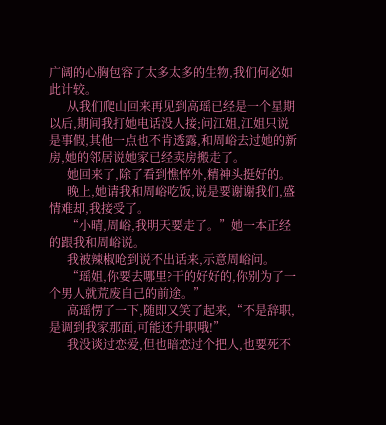广阔的心胸包容了太多太多的生物,我们何必如此计较。
      从我们爬山回来再见到高瑶已经是一个星期以后,期间我打她电话没人接;问江姐,江姐只说是事假,其他一点也不肯透露,和周峪去过她的新房,她的邻居说她家已经卖房搬走了。
      她回来了,除了看到憔悴外,精神头挺好的。
      晚上,她请我和周峪吃饭,说是要谢谢我们,盛情难却,我接受了。
      “小晴,周峪,我明天要走了。”她一本正经的跟我和周峪说。
      我被辣椒呛到说不出话来,示意周峪问。
      “瑶姐,你要去哪里?干的好好的,你别为了一个男人就荒废自己的前途。”
      高瑶愣了一下,随即又笑了起来,“不是辞职,是调到我家那面,可能还升职哦!”
      我没谈过恋爱,但也暗恋过个把人,也要死不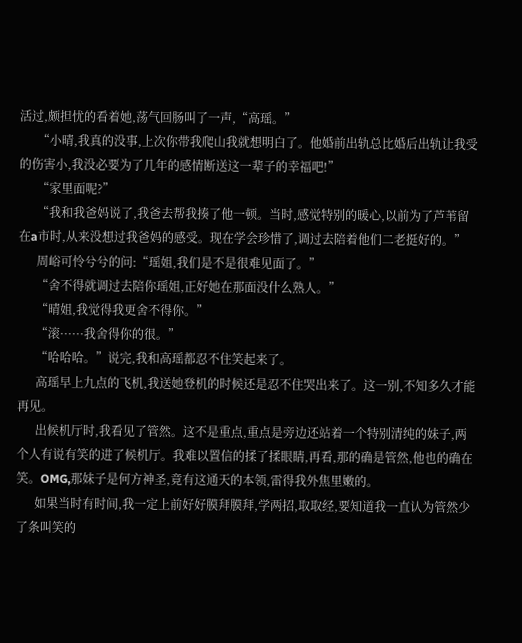活过,颇担忧的看着她,荡气回肠叫了一声,“高瑶。”
      “小晴,我真的没事,上次你带我爬山我就想明白了。他婚前出轨总比婚后出轨让我受的伤害小,我没必要为了几年的感情断送这一辈子的幸福吧!”
      “家里面呢?”
      “我和我爸妈说了,我爸去帮我揍了他一顿。当时,感觉特别的暖心,以前为了芦苇留在a市时,从来没想过我爸妈的感受。现在学会珍惜了,调过去陪着他们二老挺好的。”
      周峪可怜兮兮的问:“瑶姐,我们是不是很难见面了。”
      “舍不得就调过去陪你瑶姐,正好她在那面没什么熟人。”
      “晴姐,我觉得我更舍不得你。”
      “滚······我舍得你的很。”
      “哈哈哈。”说完,我和高瑶都忍不住笑起来了。
      高瑶早上九点的飞机,我送她登机的时候还是忍不住哭出来了。这一别,不知多久才能再见。
      出候机厅时,我看见了管然。这不是重点,重点是旁边还站着一个特别清纯的妹子,两个人有说有笑的进了候机厅。我难以置信的揉了揉眼睛,再看,那的确是管然,他也的确在笑。OMG,那妹子是何方神圣,竟有这通天的本领,雷得我外焦里嫩的。
      如果当时有时间,我一定上前好好膜拜膜拜,学两招,取取经,要知道我一直认为管然少了条叫笑的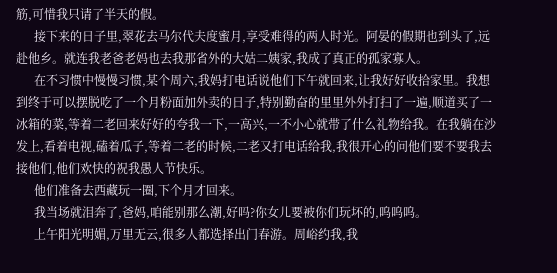筋,可惜我只请了半天的假。
      接下来的日子里,翠花去马尔代夫度蜜月,享受难得的两人时光。阿晏的假期也到头了,远赴他乡。就连我老爸老妈也去我那省外的大姑二姨家,我成了真正的孤家寡人。
      在不习惯中慢慢习惯,某个周六,我妈打电话说他们下午就回来,让我好好收拾家里。我想到终于可以摆脱吃了一个月粉面加外卖的日子,特别勤奋的里里外外打扫了一遍,顺道买了一冰箱的菜,等着二老回来好好的夸我一下,一高兴,一不小心就带了什么礼物给我。在我躺在沙发上,看着电视,磕着瓜子,等着二老的时候,二老又打电话给我,我很开心的问他们要不要我去接他们,他们欢快的祝我愚人节快乐。
      他们准备去西藏玩一圈,下个月才回来。
      我当场就泪奔了,爸妈,咱能别那么潮,好吗?你女儿要被你们玩坏的,呜呜呜。
      上午阳光明媚,万里无云,很多人都选择出门春游。周峪约我,我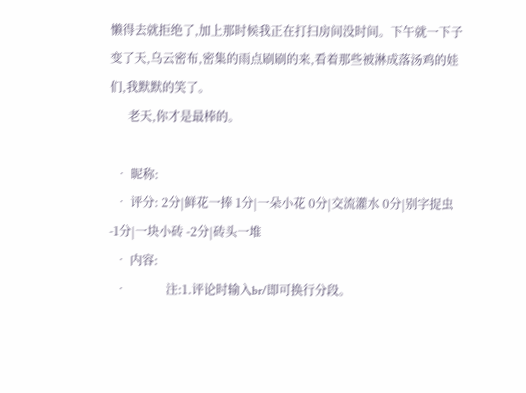懒得去就拒绝了,加上那时候我正在打扫房间没时间。下午就一下子变了天,乌云密布,密集的雨点刷刷的来,看着那些被淋成落汤鸡的娃们,我默默的笑了。
      老天,你才是最棒的。

  • 昵称:
  • 评分: 2分|鲜花一捧 1分|一朵小花 0分|交流灌水 0分|别字捉虫 -1分|一块小砖 -2分|砖头一堆
  • 内容:
  •             注:1.评论时输入br/即可换行分段。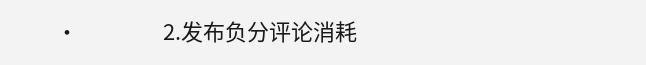•                 2.发布负分评论消耗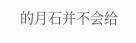的月石并不会给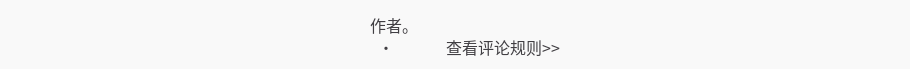作者。
  •             查看评论规则>>